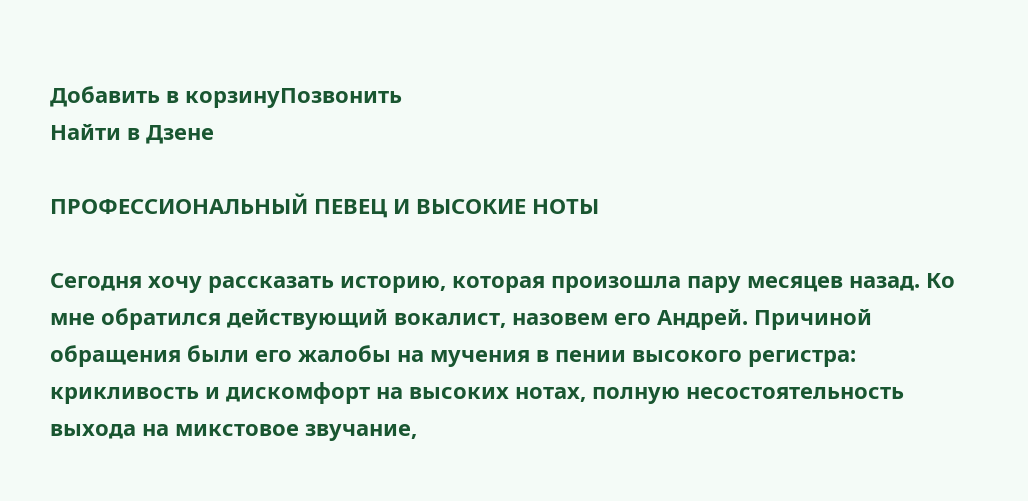Добавить в корзинуПозвонить
Найти в Дзене

ПРОФЕССИОНАЛЬНЫЙ ПЕВЕЦ И ВЫСОКИЕ НОТЫ

Сегодня хочу рассказать историю, которая произошла пару месяцев назад. Ко мне обратился действующий вокалист, назовем его Андрей. Причиной обращения были его жалобы на мучения в пении высокого регистра: крикливость и дискомфорт на высоких нотах, полную несостоятельность выхода на микстовое звучание,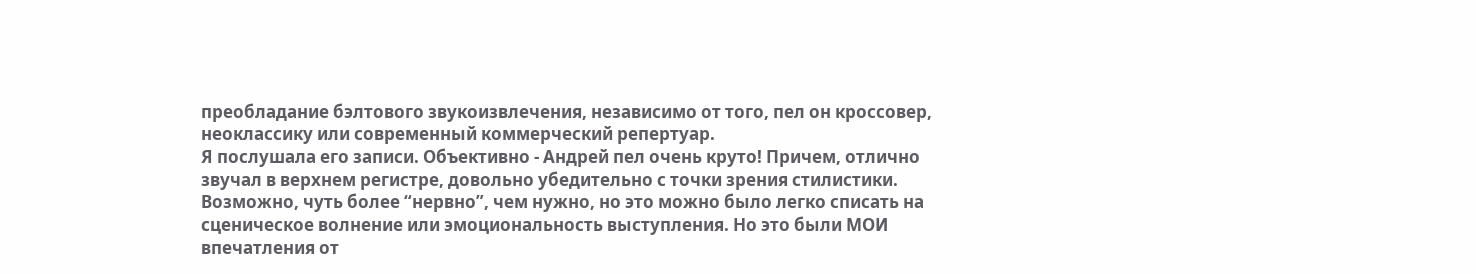преобладание бэлтового звукоизвлечения, независимо от того, пел он кроссовер, неоклассику или современный коммерческий репертуар.
Я послушала его записи. Объективно - Андрей пел очень круто! Причем, отлично звучал в верхнем регистре, довольно убедительно с точки зрения стилистики. Возможно, чуть более “нервно”, чем нужно, но это можно было легко списать на сценическое волнение или эмоциональность выступления. Но это были МОИ впечатления от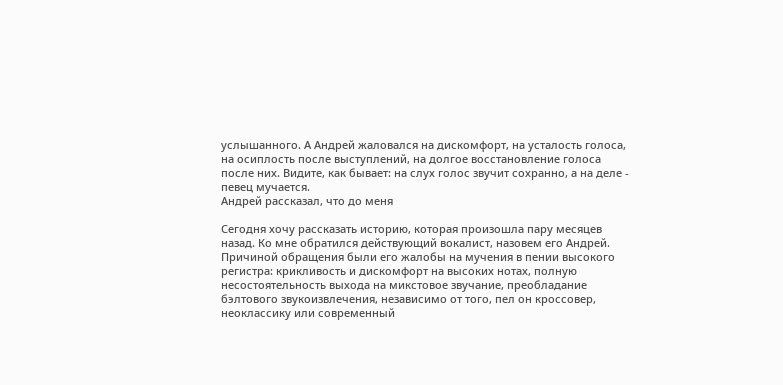услышанного. А Андрей жаловался на дискомфорт, на усталость голоса, на осиплость после выступлений, на долгое восстановление голоса после них. Видите, как бывает: на слух голос звучит сохранно, а на деле - певец мучается.
Андрей рассказал, что до меня

Сегодня хочу рассказать историю, которая произошла пару месяцев назад. Ко мне обратился действующий вокалист, назовем его Андрей. Причиной обращения были его жалобы на мучения в пении высокого регистра: крикливость и дискомфорт на высоких нотах, полную несостоятельность выхода на микстовое звучание, преобладание бэлтового звукоизвлечения, независимо от того, пел он кроссовер, неоклассику или современный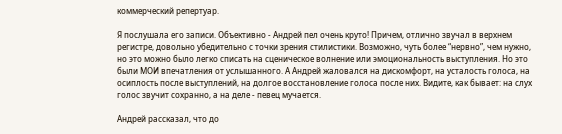коммерческий репертуар.

Я послушала его записи. Объективно - Андрей пел очень круто! Причем, отлично звучал в верхнем регистре, довольно убедительно с точки зрения стилистики. Возможно, чуть более “нервно”, чем нужно, но это можно было легко списать на сценическое волнение или эмоциональность выступления. Но это были МОИ впечатления от услышанного. А Андрей жаловался на дискомфорт, на усталость голоса, на осиплость после выступлений, на долгое восстановление голоса после них. Видите, как бывает: на слух голос звучит сохранно, а на деле - певец мучается.

Андрей рассказал, что до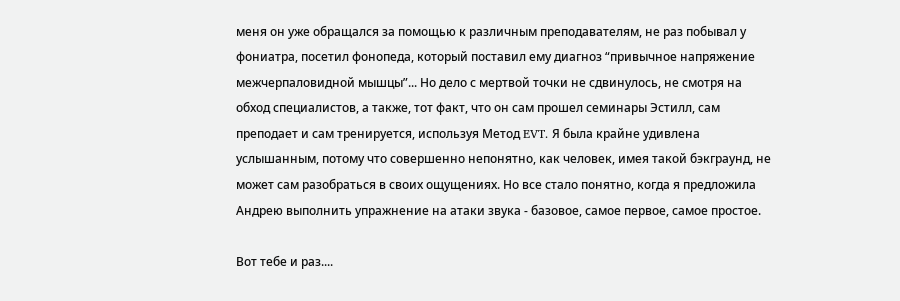меня он уже обращался за помощью к различным преподавателям, не раз побывал у фониатра, посетил фонопеда, который поставил ему диагноз “привычное напряжение межчерпаловидной мышцы”... Но дело с мертвой точки не сдвинулось, не смотря на обход специалистов, а также, тот факт, что он сам прошел семинары Эстилл, сам преподает и сам тренируется, используя Метод EVT. Я была крайне удивлена услышанным, потому что совершенно непонятно, как человек, имея такой бэкграунд, не может сам разобраться в своих ощущениях. Но все стало понятно, когда я предложила Андрею выполнить упражнение на атаки звука - базовое, самое первое, самое простое.

Вот тебе и раз....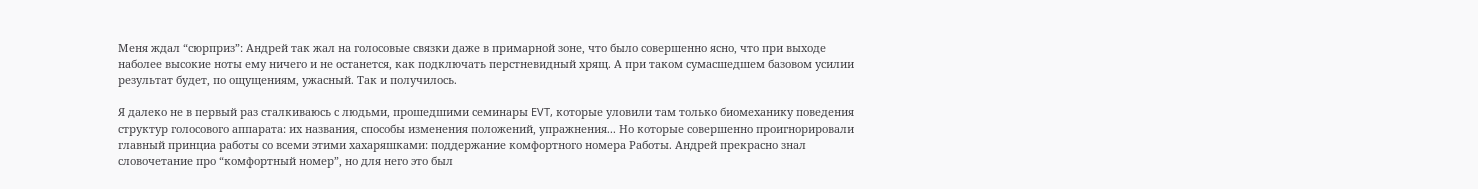Меня ждал “сюрприз”: Андрей так жал на голосовые связки даже в примарной зоне, что было совершенно ясно, что при выходе наболее высокие ноты ему ничего и не останется, как подключать перстневидный хрящ. А при таком сумасшедшем базовом усилии результат будет, по ощущениям, ужасный. Так и получилось.

Я далеко не в первый раз сталкиваюсь с людьми, прошедшими семинары EVT, которые уловили там только биомеханику поведения структур голосового аппарата: их названия, способы изменения положений, упражнения... Но которые совершенно проигнорировали главный принциа работы со всеми этими хахаряшками: поддержание комфортного номера Работы. Андрей прекрасно знал словочетание про “комфортный номер”, но для него это был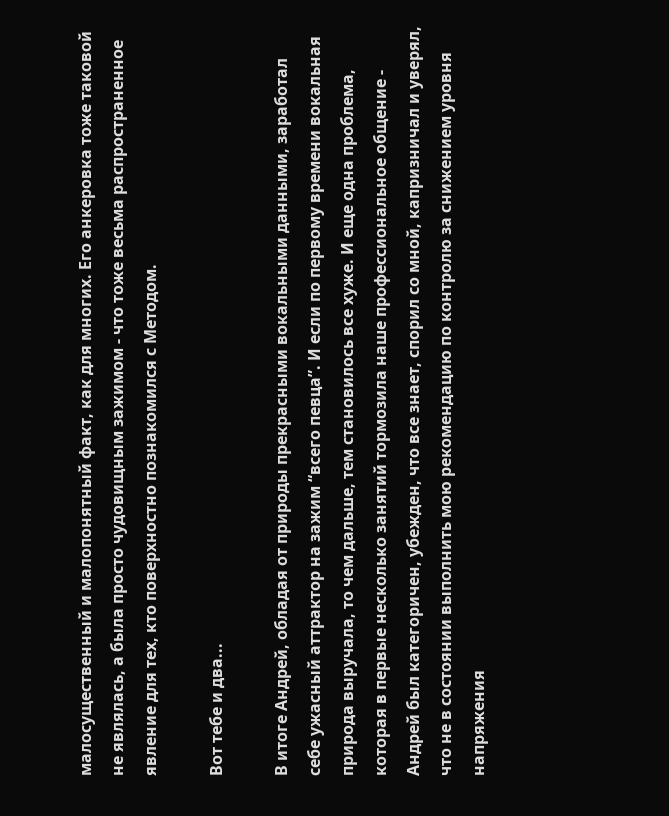малосущественный и малопонятный факт, как для многих. Его анкеровка тоже таковой не являлась, а была просто чудовищным зажимом - что тоже весьма распространенное явление для тех, кто поверхностно познакомился с Методом.

Вот тебе и два...

В итоге Андрей, обладая от природы прекрасными вокальными данными, заработал себе ужасный аттрактор на зажим “всего певца”. И если по первому времени вокальная природа выручала, то чем дальше, тем становилось все хуже. И еще одна проблема, которая в первые несколько занятий тормозила наше профессиональное общение - Андрей был категоричен, убежден, что все знает, спорил со мной, капризничал и уверял, что не в состоянии выполнить мою рекомендацию по контролю за снижением уровня напряжения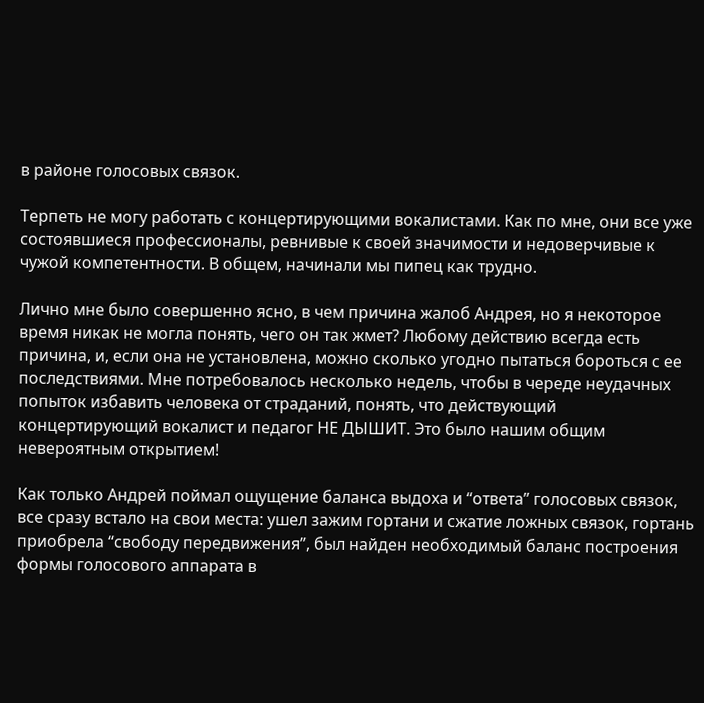в районе голосовых связок.

Терпеть не могу работать с концертирующими вокалистами. Как по мне, они все уже состоявшиеся профессионалы, ревнивые к своей значимости и недоверчивые к чужой компетентности. В общем, начинали мы пипец как трудно.

Лично мне было совершенно ясно, в чем причина жалоб Андрея, но я некоторое время никак не могла понять, чего он так жмет? Любому действию всегда есть причина, и, если она не установлена, можно сколько угодно пытаться бороться с ее последствиями. Мне потребовалось несколько недель, чтобы в череде неудачных попыток избавить человека от страданий, понять, что действующий концертирующий вокалист и педагог НЕ ДЫШИТ. Это было нашим общим невероятным открытием!

Как только Андрей поймал ощущение баланса выдоха и “ответа” голосовых связок, все сразу встало на свои места: ушел зажим гортани и сжатие ложных связок, гортань приобрела “свободу передвижения”, был найден необходимый баланс построения формы голосового аппарата в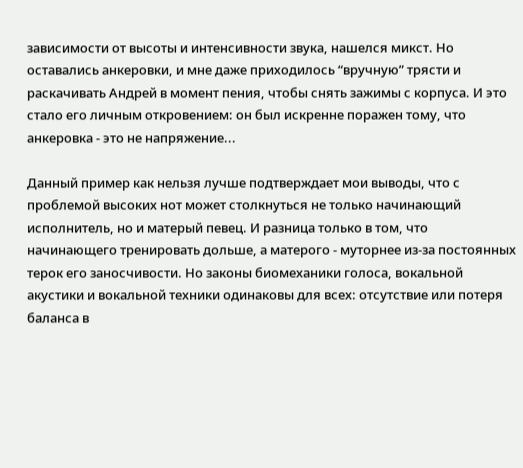зависимости от высоты и интенсивности звука, нашелся микст. Но оставались анкеровки, и мне даже приходилось “вручную” трясти и раскачивать Андрей в момент пения, чтобы снять зажимы с корпуса. И это стало его личным откровением: он был искренне поражен тому, что анкеровка - это не напряжение...

Данный пример как нельзя лучше подтверждает мои выводы, что с проблемой высоких нот может столкнуться не только начинающий исполнитель, но и матерый певец. И разница только в том, что начинающего тренировать дольше, а матерого - муторнее из-за постоянных терок его заносчивости. Но законы биомеханики голоса, вокальной акустики и вокальной техники одинаковы для всех: отсутствие или потеря баланса в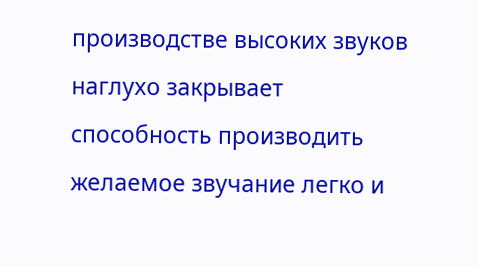производстве высоких звуков наглухо закрывает способность производить желаемое звучание легко и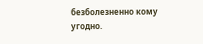безболезненно кому угодно.